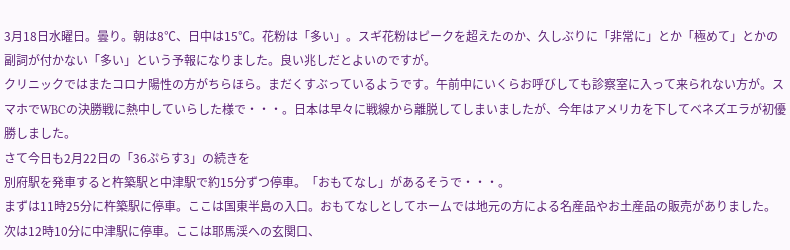3月18日水曜日。曇り。朝は8℃、日中は15℃。花粉は「多い」。スギ花粉はピークを超えたのか、久しぶりに「非常に」とか「極めて」とかの副詞が付かない「多い」という予報になりました。良い兆しだとよいのですが。
クリニックではまたコロナ陽性の方がちらほら。まだくすぶっているようです。午前中にいくらお呼びしても診察室に入って来られない方が。スマホでWBCの決勝戦に熱中していらした様で・・・。日本は早々に戦線から離脱してしまいましたが、今年はアメリカを下してベネズエラが初優勝しました。
さて今日も2月22日の「36ぷらす3」の続きを
別府駅を発車すると杵築駅と中津駅で約15分ずつ停車。「おもてなし」があるそうで・・・。
まずは11時25分に杵築駅に停車。ここは国東半島の入口。おもてなしとしてホームでは地元の方による名産品やお土産品の販売がありました。
次は12時10分に中津駅に停車。ここは耶馬渓への玄関口、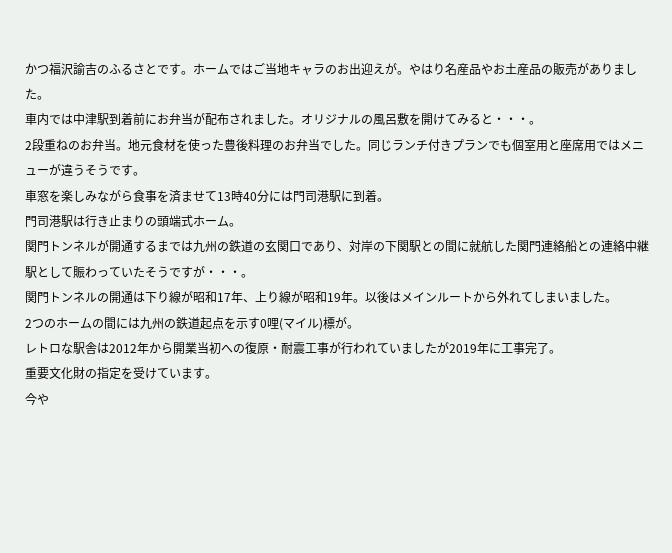かつ福沢諭吉のふるさとです。ホームではご当地キャラのお出迎えが。やはり名産品やお土産品の販売がありました。
車内では中津駅到着前にお弁当が配布されました。オリジナルの風呂敷を開けてみると・・・。
2段重ねのお弁当。地元食材を使った豊後料理のお弁当でした。同じランチ付きプランでも個室用と座席用ではメニューが違うそうです。
車窓を楽しみながら食事を済ませて13時40分には門司港駅に到着。
門司港駅は行き止まりの頭端式ホーム。
関門トンネルが開通するまでは九州の鉄道の玄関口であり、対岸の下関駅との間に就航した関門連絡船との連絡中継駅として賑わっていたそうですが・・・。
関門トンネルの開通は下り線が昭和17年、上り線が昭和19年。以後はメインルートから外れてしまいました。
2つのホームの間には九州の鉄道起点を示す0哩(マイル)標が。
レトロな駅舎は2012年から開業当初への復原・耐震工事が行われていましたが2019年に工事完了。
重要文化財の指定を受けています。
今や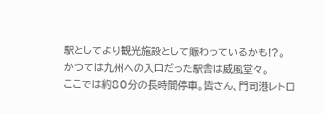駅としてより観光施設として賑わっているかも!?。
かつては九州への入口だった駅舎は威風堂々。
ここでは約80分の長時間停車。皆さん、門司港レトロ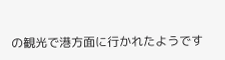の観光で港方面に行かれたようです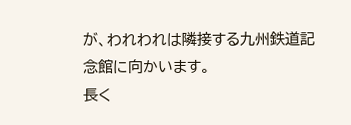が、われわれは隣接する九州鉄道記念館に向かいます。
長く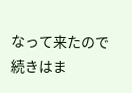なって来たので続きはま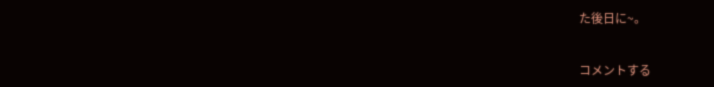た後日に~。


コメントする